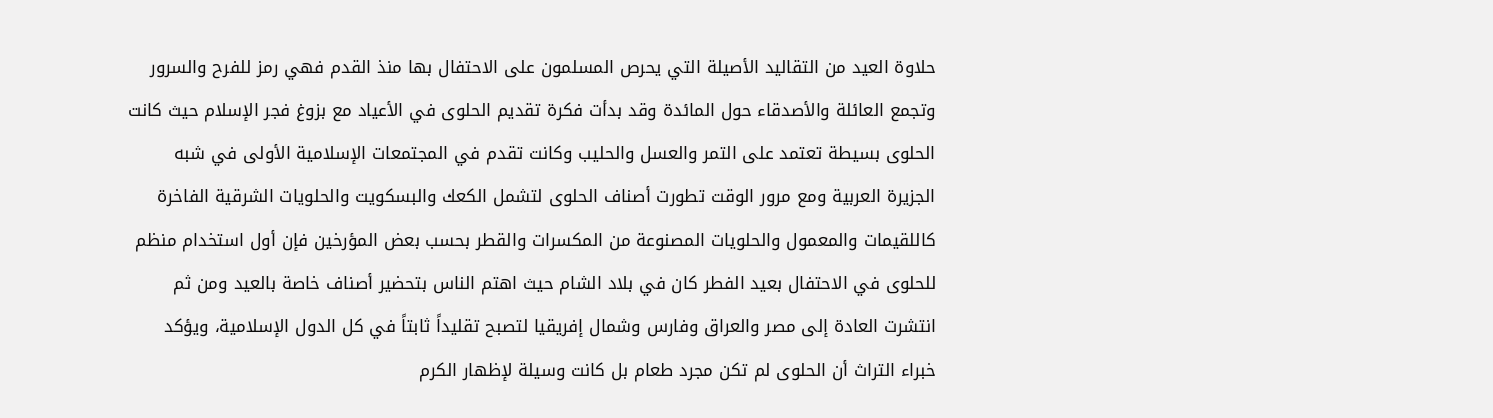حلاوة العيد من التقاليد الأصيلة التي يحرص المسلمون على الاحتفال بها منذ القدم فهي رمز للفرح والسرور وتجمع العائلة والأصدقاء حول المائدة وقد بدأت فكرة تقديم الحلوى في الأعياد مع بزوغ فجر الإسلام حيث كانت الحلوى بسيطة تعتمد على التمر والعسل والحليب وكانت تقدم في المجتمعات الإسلامية الأولى في شبه الجزيرة العربية ومع مرور الوقت تطورت أصناف الحلوى لتشمل الكعك والبسكويت والحلويات الشرقية الفاخرة كاللقيمات والمعمول والحلويات المصنوعة من المكسرات والقطر بحسب بعض المؤرخين فإن أول استخدام منظم للحلوى في الاحتفال بعيد الفطر كان في بلاد الشام حيث اهتم الناس بتحضير أصناف خاصة بالعيد ومن ثم انتشرت العادة إلى مصر والعراق وفارس وشمال إفريقيا لتصبح تقليداً ثابتاً في كل الدول الإسلامية، ويؤكد خبراء التراث أن الحلوى لم تكن مجرد طعام بل كانت وسيلة لإظهار الكرم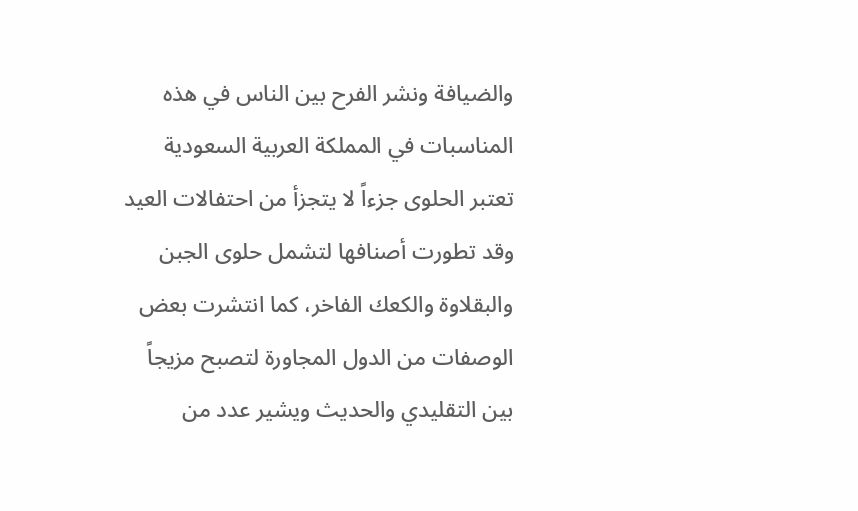والضيافة ونشر الفرح بين الناس في هذه المناسبات في المملكة العربية السعودية تعتبر الحلوى جزءاً لا يتجزأ من احتفالات العيد وقد تطورت أصنافها لتشمل حلوى الجبن والبقلاوة والكعك الفاخر، كما انتشرت بعض الوصفات من الدول المجاورة لتصبح مزيجاً بين التقليدي والحديث ويشير عدد من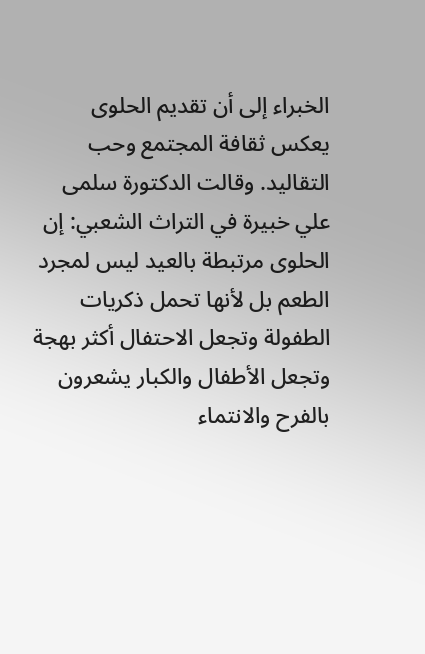الخبراء إلى أن تقديم الحلوى يعكس ثقافة المجتمع وحب التقاليد. وقالت الدكتورة سلمى علي خبيرة في التراث الشعبي: إن الحلوى مرتبطة بالعيد ليس لمجرد الطعم بل لأنها تحمل ذكريات الطفولة وتجعل الاحتفال أكثر بهجة وتجعل الأطفال والكبار يشعرون بالفرح والانتماء